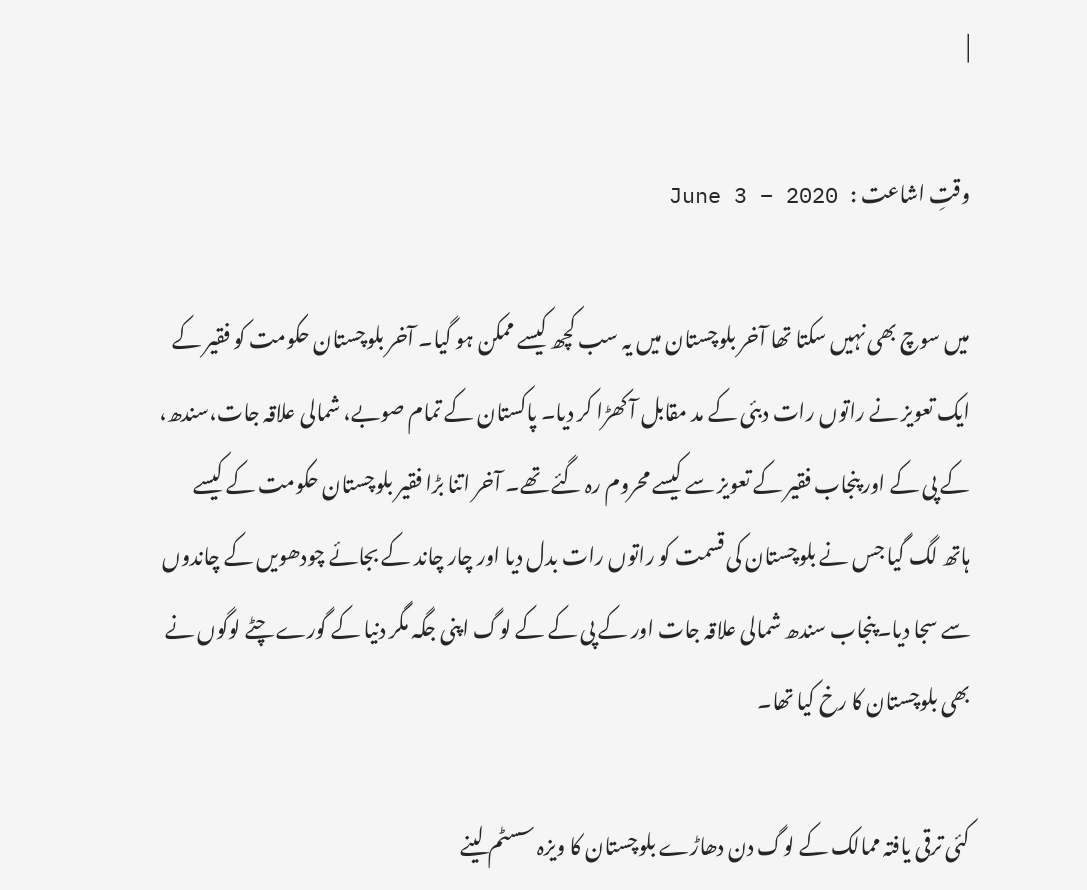|

وقتِ اشاعت :   June 3 – 2020

میں سوچ بھی نہیں سکتا تھا آخر بلوچستان میں یہ سب کچھ کیسے ممکن ہو گیا۔ آخر بلوچستان حکومت کو فقیر کے ایک تعویز نے راتوں رات دبئی کے مد مقابل آ کھڑا کر دیا۔ پاکستان کے تمام صوبے، شمالی علاقہ جات،سندھ، کے پی کے اور پنجاب فقیر کے تعویز سے کیسے محروم رہ گئے تھے۔ آخر اتنا بڑا فقیر بلوچستان حکومت کے کیسے ہاتھ لگ گیا جس نے بلوچستان کی قسمت کو راتوں رات بدل دیا اور چار چاند کے بجائے چودھویں کے چاندوں سے سجا دیا۔پنجاب سندھ شمالی علاقہ جات اور کے پی کے کے لوگ اپنی جگہ مگر دنیا کے گورے چٹے لوگوں نے بھی بلوچستان کا رخ کیا تھا۔

کئی ترقی یافتہ ممالک کے لوگ دن دھاڑے بلوچستان کا ویزہ سسٹم لینے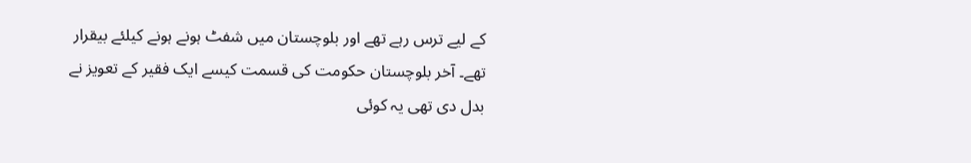کے لیے ترس رہے تھے اور بلوچستان میں شفٹ ہونے ہونے کیلئے بیقرار تھے۔ آخر بلوچستان حکومت کی قسمت کیسے ایک فقیر کے تعویز نے بدل دی تھی یہ کوئی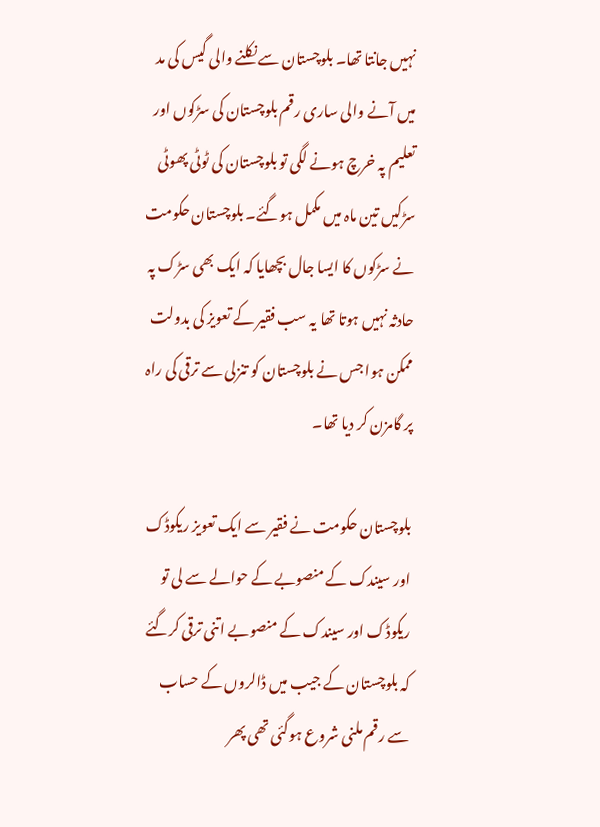نہیں جانتا تھا۔ بلوچستان سے نکلنے والی گیس کی مد میں آنے والی ساری رقم بلوچستان کی سڑکوں اور تعلیم پہ خرچ ہونے لگی تو بلوچستان کی ٹوٹی پھوٹی سڑکیں تین ماہ میں مکمل ہوگئے۔ بلوچستان حکومت نے سڑکوں کا ایسا جال بچھایا کہ ایک بھی سڑک پہ حادثہ نہیں ہوتا تھا یہ سب فقیر کے تعویز کی بدولت ممکن ہوا جس نے بلوچستان کو تنزلی سے ترقی کی راہ پر گامزن کر دیا تھا۔

بلوچستان حکومت نے فقیر سے ایک تعویز ریکوڈک اور سیندک کے منصوبے کے حوالے سے لی تو ریکوڈک اور سیندک کے منصوبے اتنی ترقی کرگئے کہ بلوچستان کے جیب میں ڈالروں کے حساب سے رقم ملنی شروع ہوگئی تھی پھر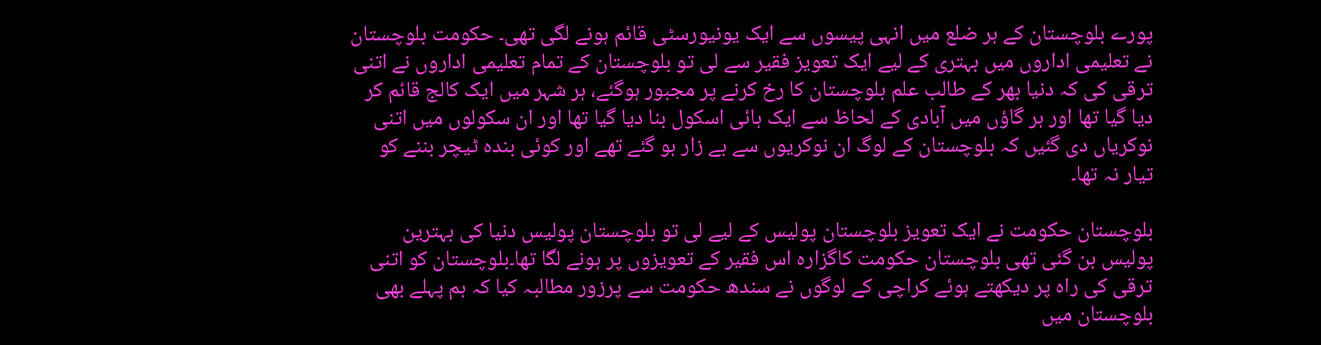پورے بلوچستان کے ہر ضلع میں انہی پیسوں سے ایک یونیورسٹی قائم ہونے لگی تھی۔ حکومت بلوچستان نے تعلیمی اداروں میں بہتری کے لیے ایک تعویز فقیر سے لی تو بلوچستان کے تمام تعلیمی اداروں نے اتنی ترقی کی کہ دنیا بھر کے طالب علم بلوچستان کا رخ کرنے پر مجبور ہوگئے، ہر شہر میں ایک کالج قائم کر دیا گیا تھا اور ہر گاؤں میں آبادی کے لحاظ سے ایک ہائی اسکول بنا دیا گیا تھا اور ان سکولوں میں اتنی نوکریاں دی گئیں کہ بلوچستان کے لوگ ان نوکریوں سے بے زار ہو گئے تھے اور کوئی بندہ ٹیچر بننے کو تیار نہ تھا۔

بلوچستان حکومت نے ایک تعویز بلوچستان پولیس کے لیے لی تو بلوچستان پولیس دنیا کی بہترین پولیس بن گئی تھی بلوچستان حکومت کاگزارہ اس فقیر کے تعویزوں پر ہونے لگا تھا۔بلوچستان کو اتنی ترقی کی راہ پر دیکھتے ہوئے کراچی کے لوگوں نے سندھ حکومت سے پرزور مطالبہ کیا کہ ہم پہلے بھی بلوچستان میں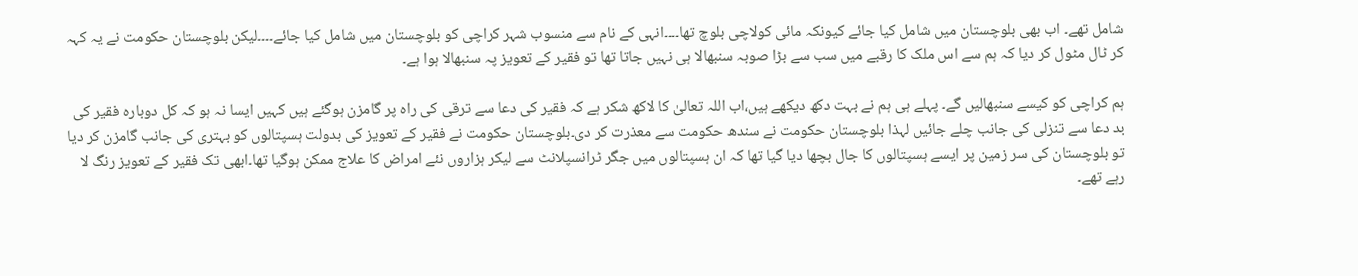شامل تھے۔ اب بھی بلوچستان میں شامل کیا جائے کیونکہ مائی کولاچی بلوچ تھا۔۔۔۔انہی کے نام سے منسوب شہر کراچی کو بلوچستان میں شامل کیا جائے۔۔۔۔لیکن بلوچستان حکومت نے یہ کہہ کر ٹال مٹول کر دیا کہ ہم سے اس ملک کا رقبے میں سب سے بڑا صوبہ سنبھالا ہی نہیں جاتا تھا تو فقیر کے تعویز پہ سنبھالا ہوا ہے۔

ہم کراچی کو کیسے سنبھالیں گے۔ پہلے ہی ہم نے بہت دکھ دیکھے ہیں،اب اللہ تعالیٰ کا لاکھ شکر ہے کہ فقیر کی دعا سے ترقی کی راہ پر گامزن ہوگئے ہیں کہیں ایسا نہ ہو کہ کل دوبارہ فقیر کی بد دعا سے تنزلی کی جانب چلے جائیں لہذا بلوچستان حکومت نے سندھ حکومت سے معذرت کر دی۔بلوچستان حکومت نے فقیر کے تعویز کی بدولت ہسپتالوں کو بہتری کی جانب گامزن کر دیا تو بلوچستان کی سر زمین پر ایسے ہسپتالوں کا جال بچھا دیا گیا تھا کہ ان ہسپتالوں میں جگر ٹرانسپلانٹ سے لیکر ہزاروں نئے امراض کا علاج ممکن ہوگیا تھا۔ابھی تک فقیر کے تعویز رنگ لا رہے تھے۔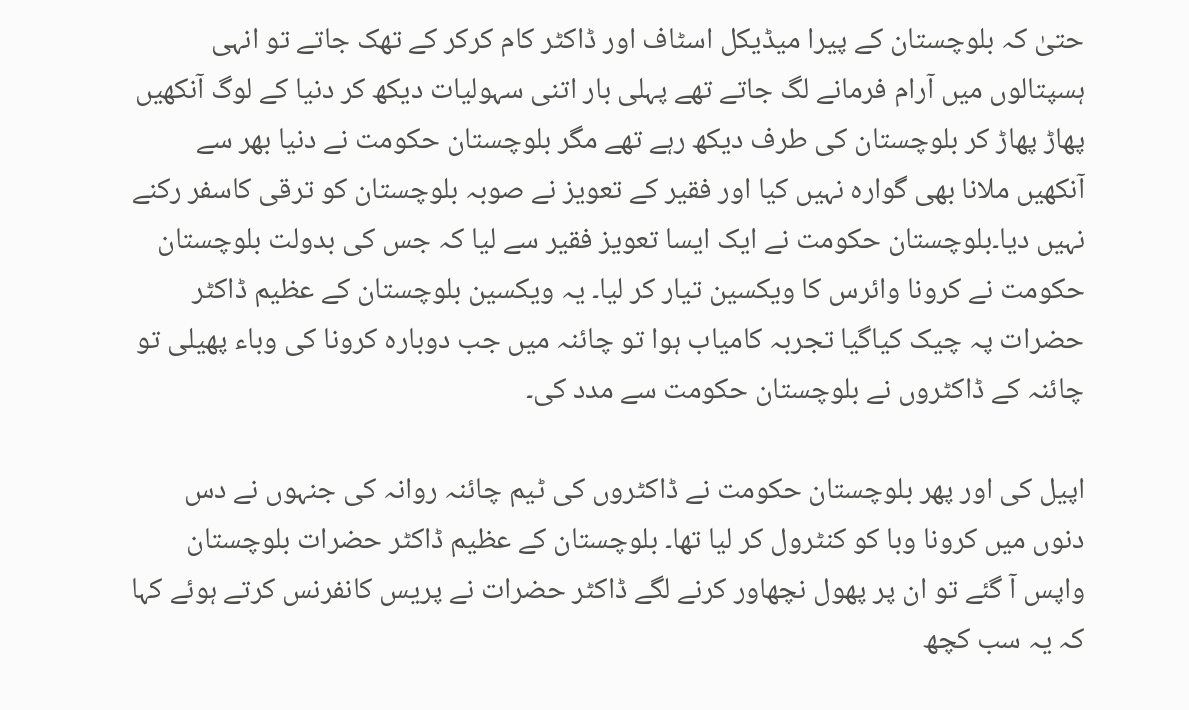حتیٰ کہ بلوچستان کے پیرا میڈیکل اسٹاف اور ڈاکٹر کام کرکر کے تھک جاتے تو انہی ہسپتالوں میں آرام فرمانے لگ جاتے تھے پہلی بار اتنی سہولیات دیکھ کر دنیا کے لوگ آنکھیں پھاڑ پھاڑ کر بلوچستان کی طرف دیکھ رہے تھے مگر بلوچستان حکومت نے دنیا بھر سے آنکھیں ملانا بھی گوارہ نہیں کیا اور فقیر کے تعویز نے صوبہ بلوچستان کو ترقی کاسفر رکنے نہیں دیا۔بلوچستان حکومت نے ایک ایسا تعویز فقیر سے لیا کہ جس کی بدولت بلوچستان حکومت نے کرونا وائرس کا ویکسین تیار کر لیا۔ یہ ویکسین بلوچستان کے عظیم ڈاکٹر حضرات پہ چیک کیاگیا تجربہ کامیاب ہوا تو چائنہ میں جب دوبارہ کرونا کی وباء پھیلی تو چائنہ کے ڈاکٹروں نے بلوچستان حکومت سے مدد کی۔

اپیل کی اور پھر بلوچستان حکومت نے ڈاکٹروں کی ٹیم چائنہ روانہ کی جنہوں نے دس دنوں میں کرونا وبا کو کنٹرول کر لیا تھا۔ بلوچستان کے عظیم ڈاکٹر حضرات بلوچستان واپس آ گئے تو ان پر پھول نچھاور کرنے لگے ڈاکٹر حضرات نے پریس کانفرنس کرتے ہوئے کہا کہ یہ سب کچھ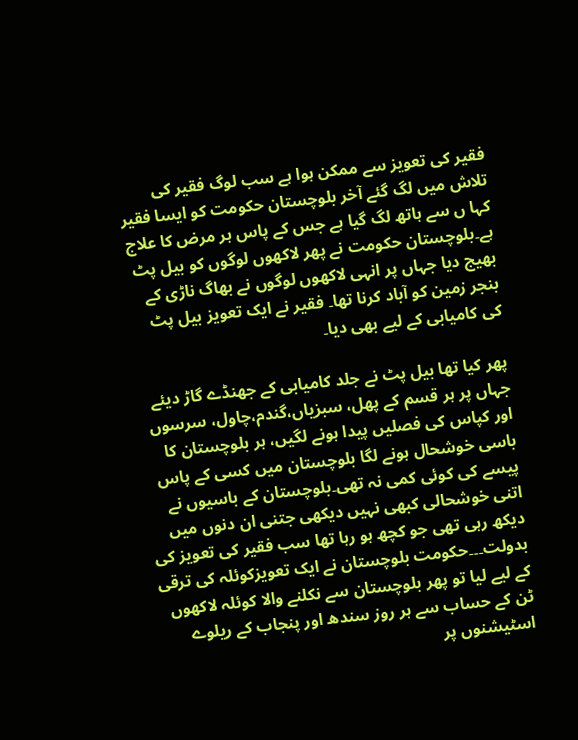فقیر کی تعویز سے ممکن ہوا ہے سب لوگ فقیر کی تلاش میں لگ گئے آخر بلوچستان حکومت کو ایسا فقیر کہا ں سے ہاتھ لگ گیا ہے جس کے پاس ہر مرض کا علاج ہے۔بلوچستان حکومت نے پھر لاکھوں لوگوں کو بیل پٹ بھیج دیا جہاں پر انہی لاکھوں لوگوں نے بھاگ ناڑی کے بنجر زمین کو آباد کرنا تھا۔ فقیر نے ایک تعویز بیل پٹ کی کامیابی کے لیے بھی دیا۔

پھر کیا تھا بیل پٹ نے جلد کامیابی کے جھنڈے گاڑ دیئے جہاں پر ہر قسم کے پھل، سبزیاں،گندم،چاول، سرسوں اور کپاس کی فصلیں پیدا ہونے لگیں، ہر بلوچستان کا باسی خوشحال ہونے لگا بلوچستان میں کسی کے پاس پیسے کی کوئی کمی نہ تھی۔بلوچستان کے باسیوں نے اتنی خوشحالی کبھی نہیں دیکھی جتنی ان دنوں میں دیکھ رہی تھی جو کچھ ہو رہا تھا سب فقیر کی تعویز کی بدولت۔۔۔حکومت بلوچستان نے ایک تعویزکوئلہ کی ترقی کے لیے لیا تو پھر بلوچستان سے نکلنے والا کوئلہ لاکھوں ٹن کے حساب سے ہر روز سندھ اور پنجاب کے ریلوے اسٹیشنوں پر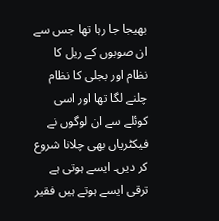بھیجا جا رہا تھا جس سے ان صوبوں کے ریل کا نظام اور بجلی کا نظام چلنے لگا تھا اور اسی کوئلے سے ان لوگوں نے فیکٹریاں بھی چلانا شروع کر دیں۔ ایسے ہوتی ہے ترقی ایسے ہوتے ہیں فقیر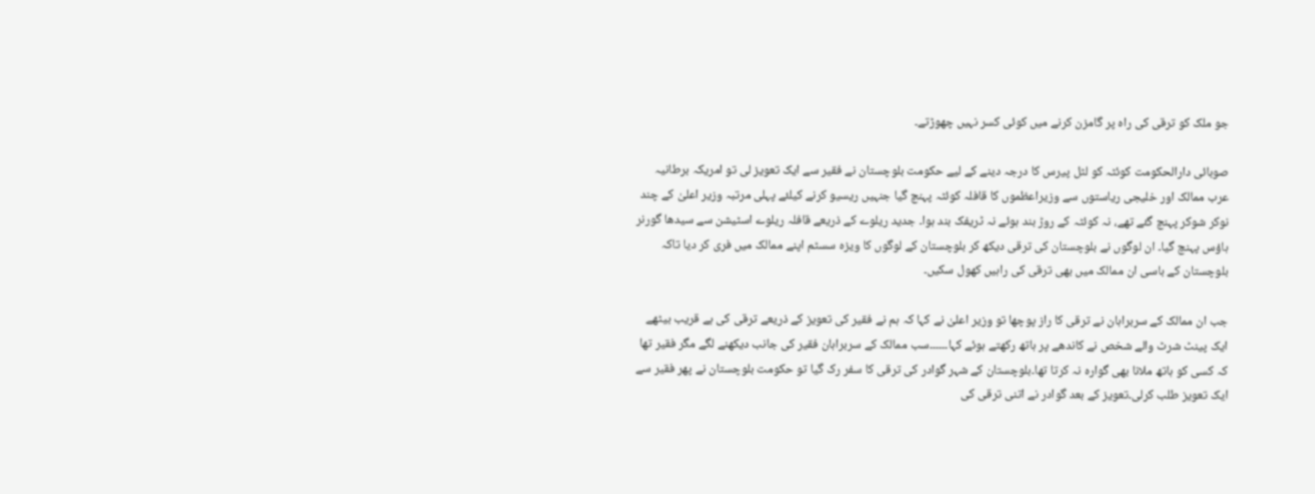جو ملک کو ترقی کی راہ پر گامزن کرنے میں کوئی کسر نہیں چھوڑتے۔

صوبائی دارالحکومت کوئٹہ کو لٹل پیرس کا درجہ دینے کے لیے حکومت بلوچستان نے فقیر سے ایک تعویز لی تو امریکہ برطانیہ عرب ممالک اور خلیجی ریاستوں سے وزیراعظموں کا قافلہ کوئٹہ پہنچ گیا جنہیں ریسیو کرنے کیلئے پہلی مرتبہ وزیر اعلیٰ کے چند نوکر شوکر پہنچ گئے تھے، نہ کوئٹہ کے روڑ بند ہوئے نہ ٹریفک بند ہوا۔ جدید ریلوے کے ذریعے قافلہ ریلوے اسٹیشن سے سیدھا گورنر ہاؤس پہنچ گیا۔ ان لوگوں نے بلوچستان کی ترقی دیکھ کر بلوچستان کے لوگوں کا ویزہ سسٹم اپنے ممالک میں فری کر دیا تاکہ بلوچستان کے باسی ان ممالک میں بھی ترقی کی راہیں کھول سکیں۔

جب ان ممالک کے سربراہان نے ترقی کا راز پوچھا تو وزیر اعلیٰ نے کہا کہ ہم نے فقیر کی تعویز کے ذریعے ترقی کی ہے قریب بیٹھے ایک پینٹ شرٹ والے شخص نے کاندھے پر ہاتھ رکھتے ہوئے کہا۔۔۔۔۔۔سب ممالک کے سربراہان فقیر کی جانب دیکھنے لگے مگر فقیر تھا کہ کسی کو ہاتھ ملانا بھی گوارہ نہ کرتا تھا۔بلوچستان کے شہر گوادر کی ترقی کا سفر رک گیا تو حکومت بلوچستان نے پھر فقیر سے ایک تعویز طلب کرلی۔تعویز کے بعد گوادر نے اتنی ترقی کی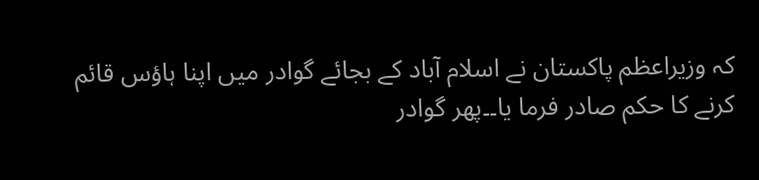کہ وزیراعظم پاکستان نے اسلام آباد کے بجائے گوادر میں اپنا ہاؤس قائم کرنے کا حکم صادر فرما یا۔۔پھر گوادر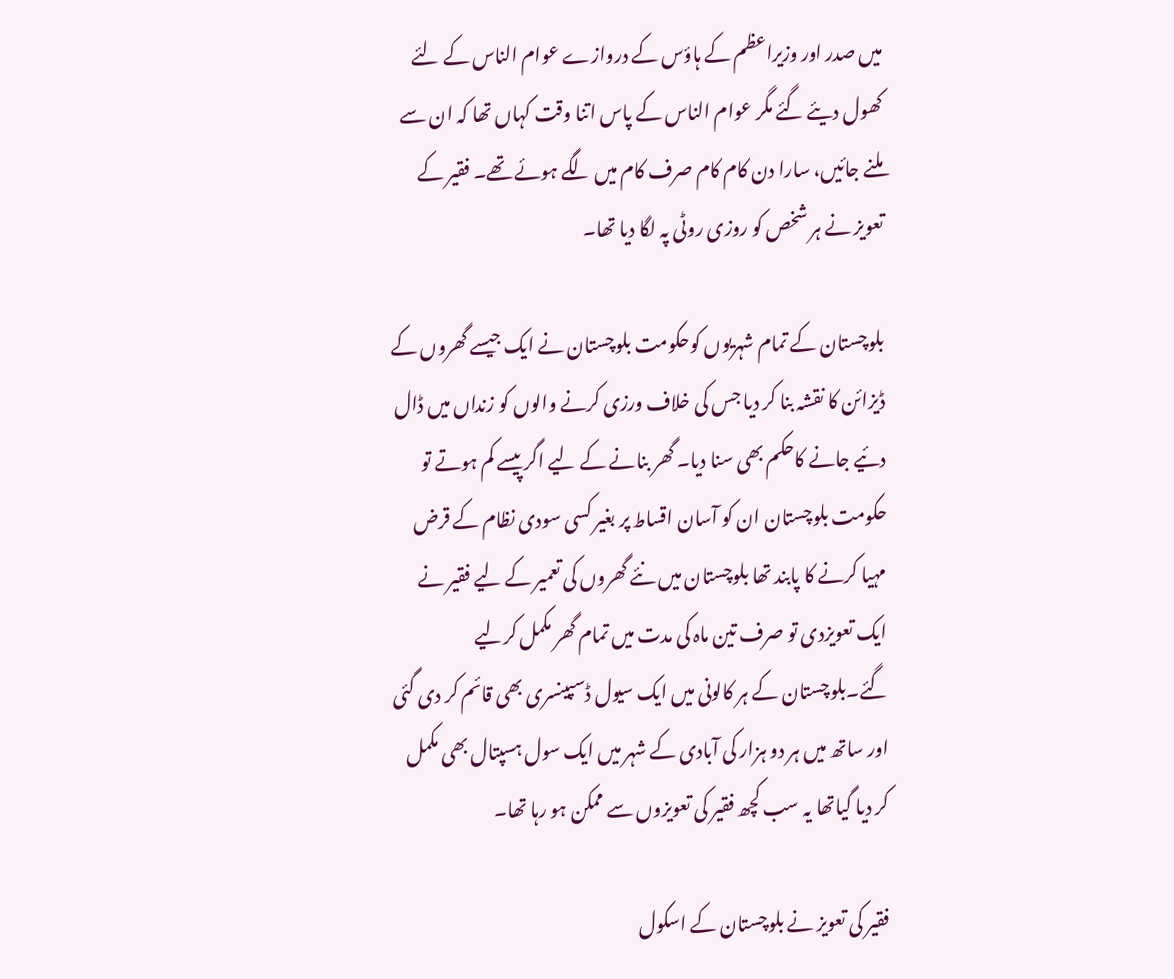میں صدر اور وزیراعظم کے ہاؤس کے دروازے عوام الناس کے لئے کھول دیئے گئے مگر عوام الناس کے پاس اتنا وقت کہاں تھا کہ ان سے ملنے جائیں، سارا دن کام کام صرف کام میں لگے ہوئے تھے۔ فقیر کے تعویز نے ہر شخص کو روزی روٹی پہ لگا دیا تھا۔

بلوچستان کے تمام شہریوں کوحکومت بلوچستان نے ایک جیسے گھروں کے ڈیزائن کا نقشہ بنا کر دیا جس کی خلاف ورزی کرنے والوں کو زنداں میں ڈال دئیے جانے کاحکم بھی سنا دیا۔ گھر بنانے کے لیے اگر پیسے کم ہوتے تو حکومت بلوچستان ان کو آسان اقساط پر بغیر کسی سودی نظام کے قرض مہیا کرنے کا پابند تھا بلوچستان میں نئے گھروں کی تعمیر کے لیے فقیر نے ایک تعویزدی تو صرف تین ماہ کی مدت میں تمام گھر مکمل کرلیے گئے۔بلوچستان کے ہر کالونی میں ایک سیول ڈسپینسری بھی قائم کر دی گئی اور ساتھ میں ہر دو ہزار کی آبادی کے شہر میں ایک سول ہسپتال بھی مکمل کر دیا گیاتھا یہ سب کچھ فقیر کی تعویزوں سے ممکن ہو رہا تھا۔

فقیر کی تعویز نے بلوچستان کے اسکول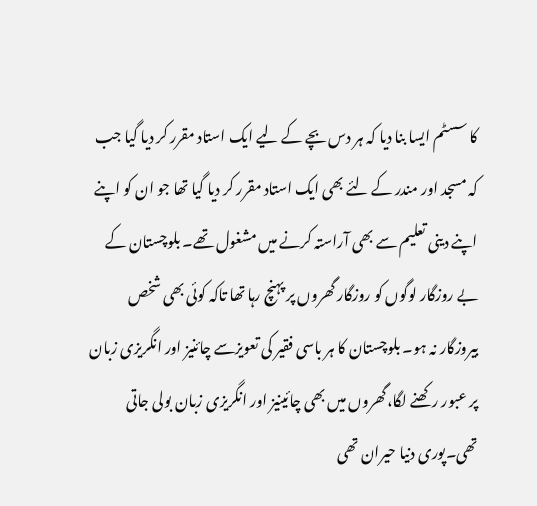کا سسٹم ایسا بنا دیا کہ ہر دس بچے کے لیے ایک استاد مقرر کر دیا گیا جب کہ مسجد اور مندر کے لئے بھی ایک استاد مقرر کر دیا گیا تھا جو ان کو اپنے اپنے دینی تعلیم سے بھی آراستہ کرنے میں مشغول تھے۔ بلوچستان کے بے روزگار لوگوں کو روزگار گھروں پر پہنچ رہا تھا تاکہ کوئی بھی شخص بیروزگار نہ ہو۔ بلوچستان کا ہر باسی فقیر کی تعویزسے چائنیز اور انگریزی زبان پر عبور رکھنے لگا،گھروں میں بھی چائینیز اور انگریزی زبان بولی جاتی تھی۔پوری دنیا حیران تھی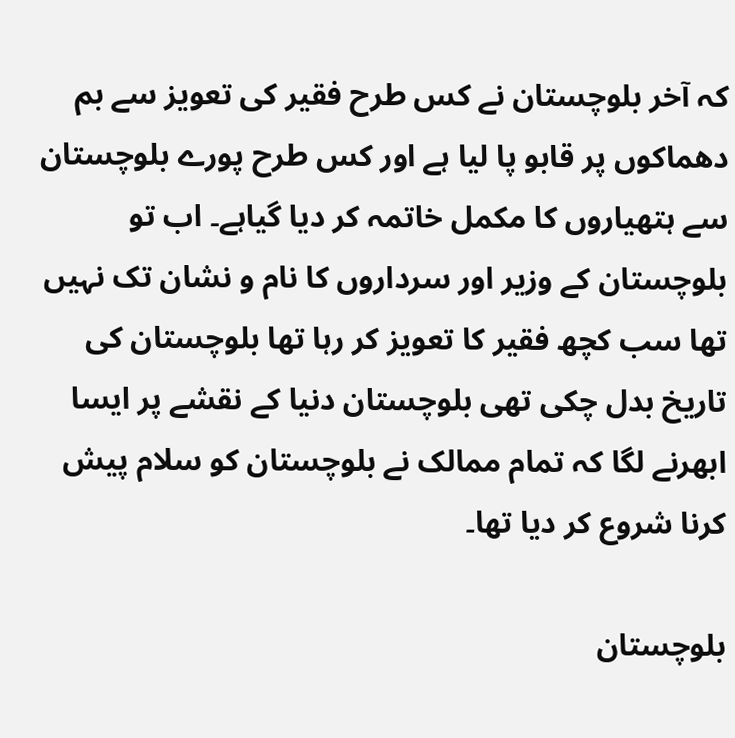کہ آخر بلوچستان نے کس طرح فقیر کی تعویز سے بم دھماکوں پر قابو پا لیا ہے اور کس طرح پورے بلوچستان سے ہتھیاروں کا مکمل خاتمہ کر دیا گیاہے۔ اب تو بلوچستان کے وزیر اور سرداروں کا نام و نشان تک نہیں تھا سب کچھ فقیر کا تعویز کر رہا تھا بلوچستان کی تاریخ بدل چکی تھی بلوچستان دنیا کے نقشے پر ایسا ابھرنے لگا کہ تمام ممالک نے بلوچستان کو سلام پیش کرنا شروع کر دیا تھا۔

بلوچستان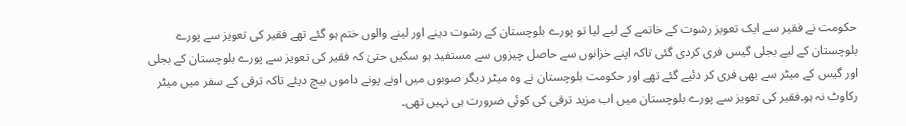حکومت نے فقیر سے ایک تعویز رشوت کے خاتمے کے لیے لیا تو پورے بلوچستان کے رشوت دینے اور لینے والوں ختم ہو گئے تھے فقیر کی تعویز سے پورے بلوچستان کے لیے بجلی گیس فری کردی گئی تاکہ اپنے خزانوں سے حاصل چیزوں سے مستفید ہو سکیں حتیٰ کہ فقیر کی تعویز سے پورے بلوچستان کے بجلی اور گیس کے میٹر سے بھی فری کر دئیے گئے تھے اور حکومت بلوچستان نے وہ میٹر دیگر صوبوں میں اونے پونے داموں بیچ دیئے تاکہ ترقی کے سفر میں میٹر رکاوٹ نہ ہو۔فقیر کی تعویز سے پورے بلوچستان میں اب مزید ترقی کی کوئی ضرورت ہی نہیں تھی۔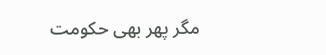مگر پھر بھی حکومت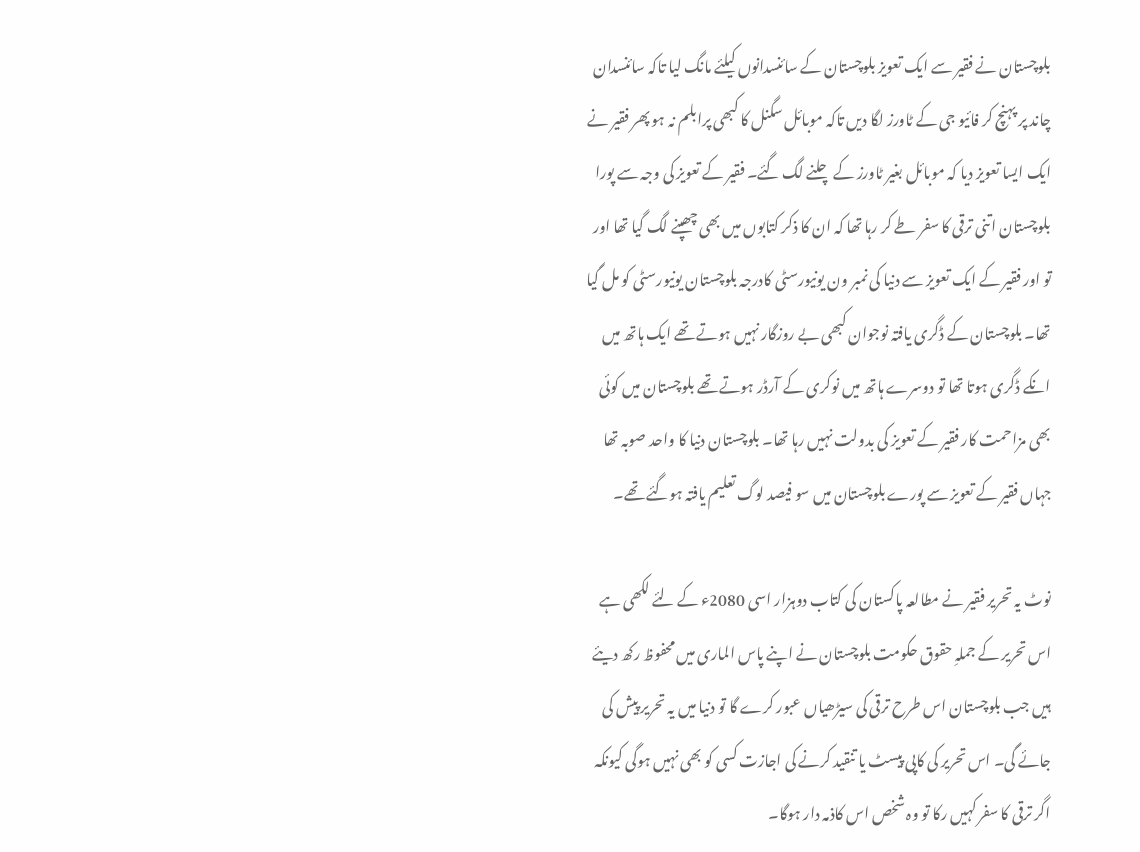بلوچستان نے فقیر سے ایک تعویز بلوچستان کے سائنسدانوں کیلئے مانگ لیا تاکہ سائنسدان چاند پر پہنچ کر فائیو جی کے ٹاورز لگا دیں تاکہ موبائل سگنل کا کبھی پرابلم نہ ہو پھر فقیر نے ایک ایسا تعویز دیا کہ موبائل بغیر ٹاورز کے چلنے لگ گئے۔ فقیر کے تعویز کی وجہ سے پورا بلوچستان اتنی ترقی کا سفر طے کر رہا تھا کہ ان کا ذکر کتابوں میں بھی چھپنے لگ گیا تھا اور تو اور فقیر کے ایک تعویز سے دنیا کی نمبر ون یونیورسٹی کادرجہ بلوچستان یونیورسٹی کو مل گیا تھا۔ بلوچستان کے ڈگری یافتہ نوجوان کبھی بے روزگار نہیں ہوتے تھے ایک ہاتھ میں انکے ڈگری ہوتا تھا تو دوسرے ہاتھ میں نوکری کے آرڈر ہوتے تھے بلوچستان میں کوئی بھی مزاحمت کار فقیر کے تعویز کی بدولت نہیں رہا تھا۔ بلوچستان دنیا کا واحد صوبہ تھا جہاں فقیر کے تعویز سے پورے بلوچستان میں سو فیصد لوگ تعلیم یافتہ ہوگئے تھے۔

نوٹ یہ تحریر فقیر نے مطالعہ پاکستان کی کتاب دوہزار اسی 2080ء کے لئے لکھی ہے اس تحریر کے جملہِ حقوق حکومت بلوچستان نے اپنے پاس الماری میں محفوظ رکھ دیئے ہیں جب بلوچستان اس طرح ترقی کی سیڑھیاں عبور کرے گا تو دنیا میں یہ تحریر پیش کی جائے گی۔ اس تحریر کی کاپی پیسٹ یا تنقید کرنے کی اجازت کسی کو بھی نہیں ہوگی کیونکہ اگر ترقی کا سفر کہیں رکا تو وہ شخص اس کاذمہ دار ہوگا۔